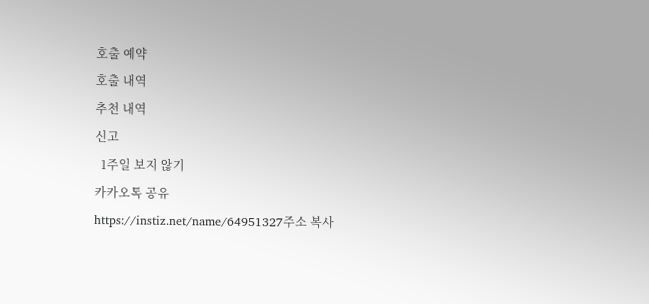호출 예약
호출 내역
추천 내역
신고
  1주일 보지 않기
카카오톡 공유
https://instiz.net/name/64951327주소 복사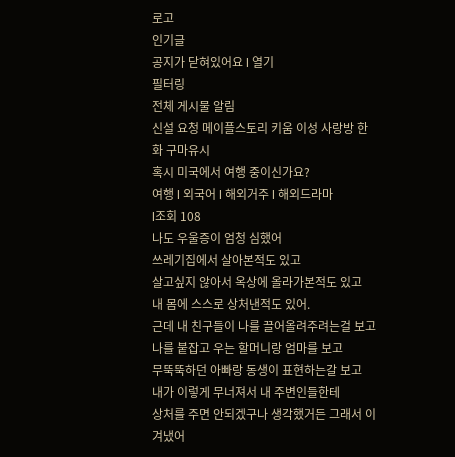로고
인기글
공지가 닫혀있어요 l 열기
필터링
전체 게시물 알림
신설 요청 메이플스토리 키움 이성 사랑방 한화 구마유시
혹시 미국에서 여행 중이신가요?
여행 l 외국어 l 해외거주 l 해외드라마
l조회 108
나도 우울증이 엄청 심했어
쓰레기집에서 살아본적도 있고
살고싶지 않아서 옥상에 올라가본적도 있고
내 몸에 스스로 상처낸적도 있어.
근데 내 친구들이 나를 끌어올려주려는걸 보고
나를 붙잡고 우는 할머니랑 엄마를 보고
무뚝뚝하던 아빠랑 동생이 표현하는갈 보고
내가 이렇게 무너져서 내 주변인들한테
상처를 주면 안되겠구나 생각했거든 그래서 이겨냈어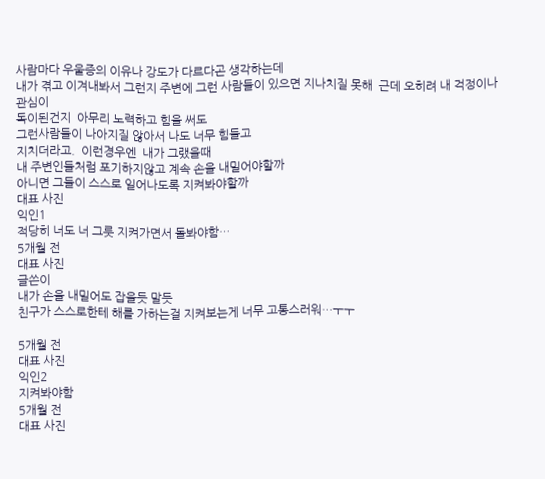사람마다 우울증의 이유나 강도가 다르다곤 생각하는데
내가 겪고 이겨내봐서 그런지 주변에 그런 사람들이 있으면 지나치질 못해  근데 오히려 내 걱정이나 관심이
독이된건지  아무리 노력하고 힘을 써도
그런사람들이 나아지질 않아서 나도 너무 힘들고
지치더라고.  이런경우엔  내가 그랬을때
내 주변인들처럼 포기하지않고 계속 손을 내밀어야할까
아니면 그들이 스스로 일어나도록 지켜봐야할까
대표 사진
익인1
적당히 너도 너 그릇 지켜가면서 돌봐야함…
5개월 전
대표 사진
글쓴이
내가 손을 내밀어도 잡을듯 말듯
친구가 스스로한테 해를 가하는걸 지켜보는게 너무 고통스러워…ㅜㅜ

5개월 전
대표 사진
익인2
지켜봐야함
5개월 전
대표 사진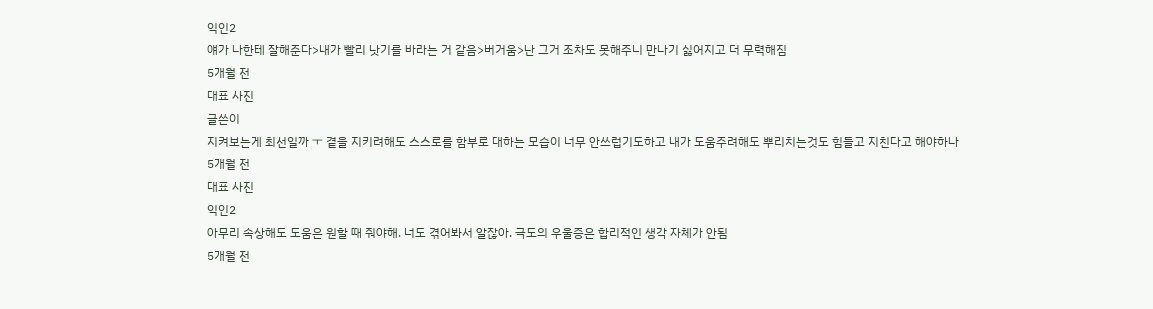익인2
얘가 나한테 잘해준다>내가 빨리 낫기를 바라는 거 같음>버거움>난 그거 조차도 못해주니 만나기 싫어지고 더 무력해짐
5개월 전
대표 사진
글쓴이
지켜보는게 최선일까 ㅜ 곁을 지키려해도 스스로를 함부로 대하는 모습이 너무 안쓰럽기도하고 내가 도움주려해도 뿌리치는것도 힘들고 지친다고 해야하나
5개월 전
대표 사진
익인2
아무리 속상해도 도움은 원할 때 줘야해. 너도 겪어봐서 알잖아. 극도의 우울증은 합리적인 생각 자체가 안됨
5개월 전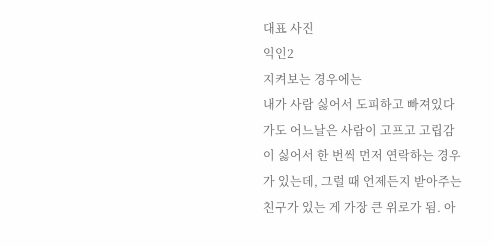대표 사진
익인2
지켜보는 경우에는
내가 사람 싫어서 도피하고 빠져있다가도 어느날은 사람이 고프고 고립감이 싫어서 한 번씩 먼저 연락하는 경우가 있는데, 그럴 때 언제든지 받아주는 친구가 있는 게 가장 큰 위로가 됨. 아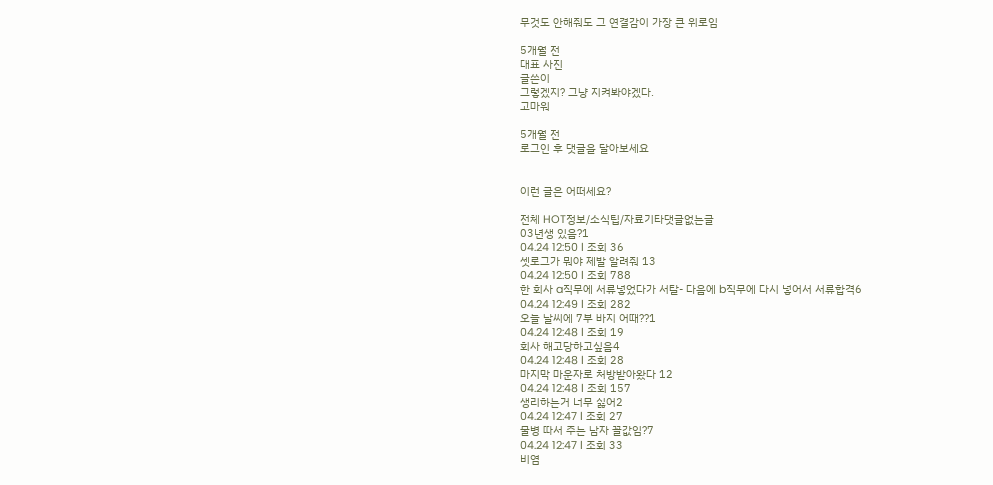무것도 안해줘도 그 연결감이 가장 큰 위로임

5개월 전
대표 사진
글쓴이
그렇겠지? 그냥 지켜봐야겠다.
고마워

5개월 전
로그인 후 댓글을 달아보세요


이런 글은 어떠세요?

전체 HOT정보/소식팁/자료기타댓글없는글
03년생 있음?1
04.24 12:50 l 조회 36
셋로그가 뭐야 제발 알려줘 13
04.24 12:50 l 조회 788
한 회사 a직무에 서류넣었다가 서탈- 다음에 b직무에 다시 넣어서 서류합격6
04.24 12:49 l 조회 282
오늘 날씨에 7부 바지 어때??1
04.24 12:48 l 조회 19
회사 해고당하고싶음4
04.24 12:48 l 조회 28
마지막 마운자로 처방받아왔다 12
04.24 12:48 l 조회 157
생리하는거 너무 싫어2
04.24 12:47 l 조회 27
물병 따서 주는 남자 꼴값임?7
04.24 12:47 l 조회 33
비염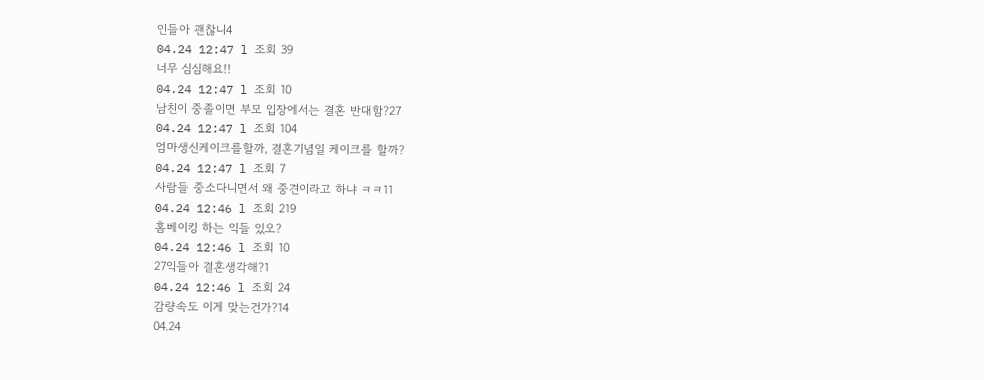인들아 괜찮니4
04.24 12:47 l 조회 39
너무 심심해요!!
04.24 12:47 l 조회 10
남친이 중졸이면 부모 입장에서는 결혼 반대함?27
04.24 12:47 l 조회 104
엄마생신케이크를할까, 결혼기념일 케이크를 할까?
04.24 12:47 l 조회 7
사람들 중소다니면서 왜 중견이라고 하냐 ㅋㅋ11
04.24 12:46 l 조회 219
홈베이킹 하는 익들 있오?
04.24 12:46 l 조회 10
27익들아 결혼생각해?1
04.24 12:46 l 조회 24
감량속도 이게 맞는건가?14
04.24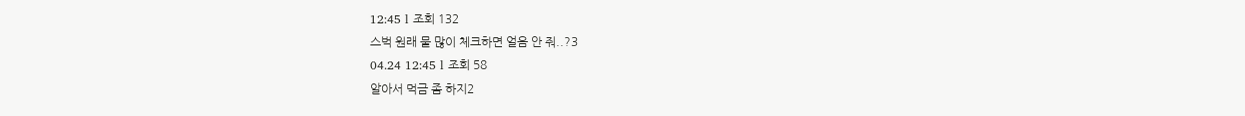12:45 l 조회 132
스벅 원래 물 많이 체크하면 얼음 안 줘..?3
04.24 12:45 l 조회 58
알아서 먹금 좀 하지2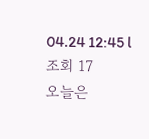04.24 12:45 l 조회 17
오늘은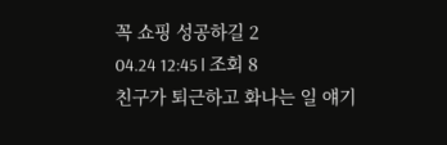꼭 쇼핑 성공하길 2
04.24 12:45 l 조회 8
친구가 퇴근하고 화나는 일 얘기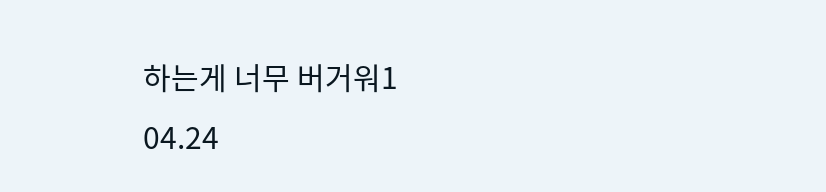하는게 너무 버거워1
04.24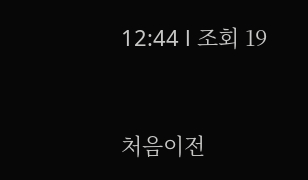12:44 l 조회 19


처음이전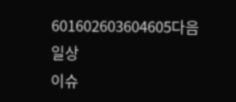601602603604605다음
일상
이슈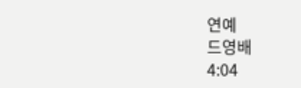연예
드영배
4:04